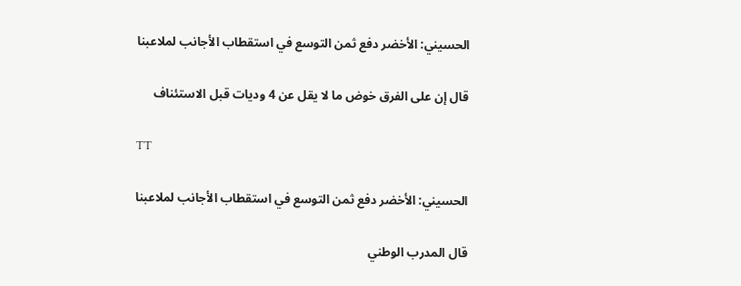الحسيني: الأخضر دفع ثمن التوسع في استقطاب الأجانب لملاعبنا

قال إن على الفرق خوض ما لا يقل عن 4 وديات قبل الاستئناف

TT

الحسيني: الأخضر دفع ثمن التوسع في استقطاب الأجانب لملاعبنا

قال المدرب الوطني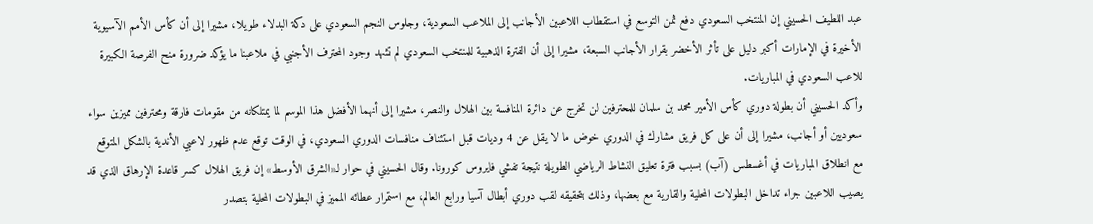عبد اللطيف الحسيني إن المنتخب السعودي دفع ثمن التوسع في استقطاب اللاعبين الأجانب إلى الملاعب السعودية، وجلوس النجم السعودي على دكة البدلاء طويلا، مشيرا إلى أن كأس الأمم الآسيوية الأخيرة في الإمارات أكبر دليل على تأثر الأخضر بقرار الأجانب السبعة، مشيرا إلى أن الفترة الذهبية للمنتخب السعودي لم تشهد وجود المحترف الأجنبي في ملاعبنا ما يؤكد ضرورة منح الفرصة الكبيرة للاعب السعودي في المباريات.
وأكد الحسيني أن بطولة دوري كأس الأمير محمد بن سلمان للمحترفين لن تخرج عن دائرة المنافسة بين الهلال والنصر، مشيرا إلى أنهما الأفضل هذا الموسم لما يمتلكانه من مقومات فارقة ومحترفين مميزين سواء سعوديين أو أجانب، مشيرا إلى أن على كل فريق مشارك في الدوري خوض ما لا يقل عن 4 وديات قبل استئناف منافسات الدوري السعودي، في الوقت توقع عدم ظهور لاعبي الأندية بالشكل المتوقع مع انطلاق المباريات في أغسطس (آب) بسبب فترة تعليق النشاط الرياضي الطويلة نتيجة تفشي فايروس كورونا. وقال الحسيني في حوار لـ«الشرق الأوسط» إن فريق الهلال كسر قاعدة الإرهاق الذي قد يصيب اللاعبين جراء تداخل البطولات المحلية والقارية مع بعضها، وذلك بتحقيقه لقب دوري أبطال آسيا ورابع العالم، مع استمرار عطائه المميز في البطولات المحلية بتصدر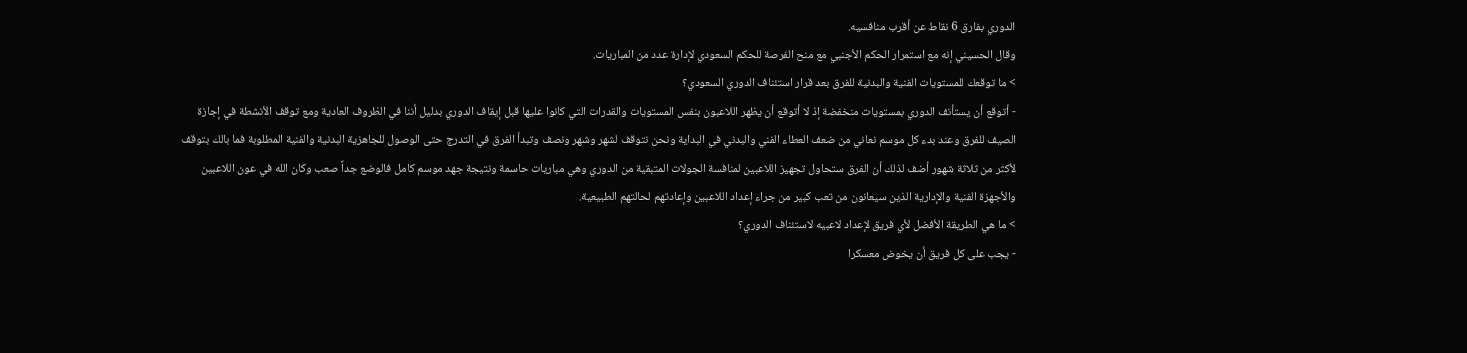الدوري بفارق 6 نقاط عن أقرب منافسيه.
وقال الحسيني إنه مع استمرار الحكم الأجنبي مع منح الفرصة للحكم السعودي لإدارة عدد من المباريات.
> ما توقعك للمستويات الفنية والبدنية للفرق بعد قرار استئناف الدوري السعودي؟
- أتوقع أن يستأنف الدوري بمستويات منخفضة إذ لا أتوقع أن يظهر اللاعبون بنفس المستويات والقدرات التي كانوا عليها قبل إيقاف الدوري بدليل أننا في الظروف العادية ومع توقف الأنشطة في إجازة الصيف للفرق وعند بدء كل موسم نعاني من ضعف العطاء الفني والبدني في البداية ونحن نتوقف لشهر وشهر ونصف وتبدأ الفرق في التدرج حتى الوصول للجاهزية البدنية والفنية المطلوبة فما بالك بتوقف لأكثر من ثلاثة شهور أضف لذلك أن الفرق ستحاول تجهيز اللاعبين لمنافسة الجولات المتبقية من الدوري وهي مباريات حاسمة ونتيجة جهد موسم كامل فالوضع جداً صعب وكان الله في عون اللاعبين والأجهزة الفنية والإدارية الذين سيعانون من تعب كبير من جراء إعداد اللاعبين وإعادتهم لحالتهم الطبيعية.
> ما هي الطريقة الأفضل لأي فريق لإعداد لاعبيه لاستئناف الدوري؟
- يجب على كل فريق أن يخوض معسكرا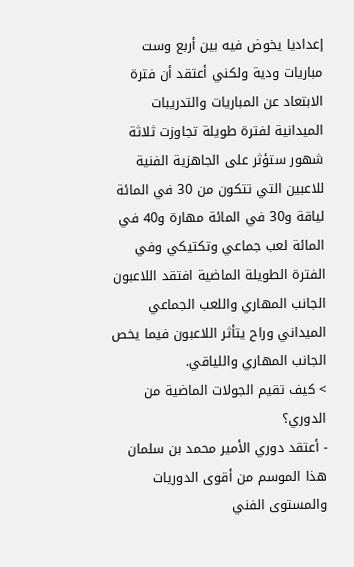إعداديا يخوض فيه بين أربع وست مباريات ودية ولكني أعتقد أن فترة الابتعاد عن المباريات والتدريبات الميدانية لفترة طويلة تجاوزت ثلاثة شهور ستؤثر على الجاهزية الفنية للاعبين التي تتكون من 30 في المائة لياقة و30 في المائة مهارة و40 في المائة لعب جماعي وتكتيكي وفي الفترة الطويلة الماضية افتقد اللاعبون الجانب المهاري واللعب الجماعي الميداني وراح يتأثر اللاعبون فيما يخص الجانب المهاري واللياقي.
> كيف تقيم الجولات الماضية من الدوري؟
- أعتقد دوري الأمير محمد بن سلمان هذا الموسم من أقوى الدوريات والمستوى الفني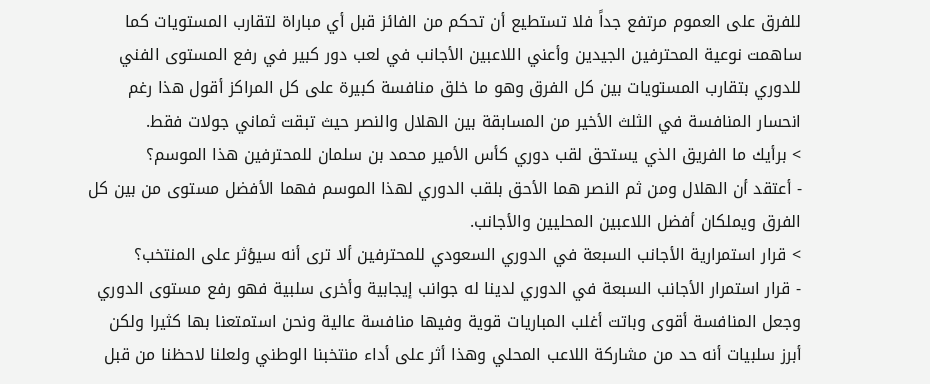للفرق على العموم مرتفع جداً فلا تستطيع أن تحكم من الفائز قبل أي مباراة لتقارب المستويات كما ساهمت نوعية المحترفين الجيدين وأعني اللاعبين الأجانب في لعب دور كبير في رفع المستوى الفني للدوري بتقارب المستويات بين كل الفرق وهو ما خلق منافسة كبيرة على كل المراكز أقول هذا رغم انحسار المنافسة في الثلث الأخير من المسابقة بين الهلال والنصر حيث تبقت ثماني جولات فقط.
> برأيك ما الفريق الذي يستحق لقب دوري كأس الأمير محمد بن سلمان للمحترفين هذا الموسم؟
- أعتقد أن الهلال ومن ثم النصر هما الأحق بلقب الدوري لهذا الموسم فهما الأفضل مستوى من بين كل الفرق ويملكان أفضل اللاعبين المحليين والأجانب.
> قرار استمرارية الأجانب السبعة في الدوري السعودي للمحترفين ألا ترى أنه سيؤثر على المنتخب؟
- قرار استمرار الأجانب السبعة في الدوري لدينا له جوانب إيجابية وأخرى سلبية فهو رفع مستوى الدوري وجعل المنافسة أقوى وباتت أغلب المباريات قوية وفيها منافسة عالية ونحن استمتعنا بها كثيرا ولكن أبرز سلبيات أنه حد من مشاركة اللاعب المحلي وهذا أثر على أداء منتخبنا الوطني ولعلنا لاحظنا من قبل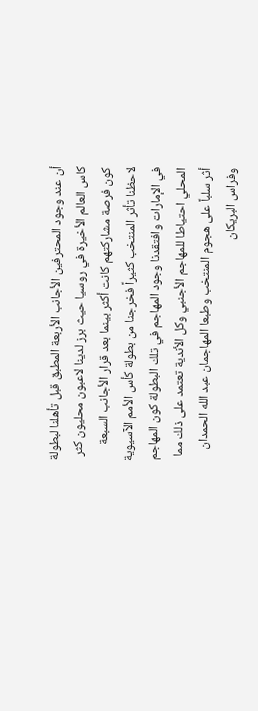أن عند وجود المحترفين الأجانب الأربعة المطبق قبل تأهلنا لبطولة كاس العالم الأخيرة في روسيا حيث برز لدينا لاعبون محليون كثر كون فرصة مشاركتهم كانت أكثر بينما بعد قرار الأجانب السبعة لاحظنا تأثر المنتخب كثيراً فخرجنا من بطولة كأس الأمم الآسيوية في الإمارات وافتقدنا وجود المهاجم في تلك البطولة كون المهاجم المحلي احتياطا للمهاجم الأجنبي وكل الأندية تعتمد على ذلك مما أثر سلباً على هجوم المنتخب وطبعا المهاجمان عبد الله الحمدان وفراس البريكان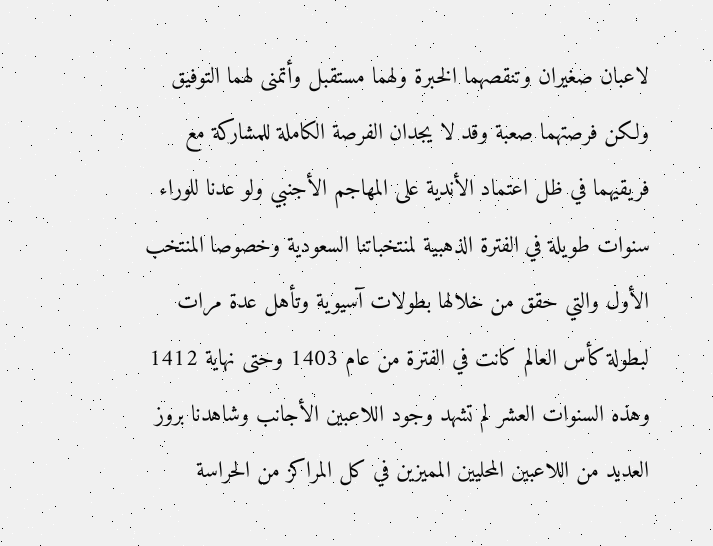لاعبان صغيران وتنقصهما الخبرة ولهما مستقبل وأتمنى لهما التوفيق ولكن فرصتهما صعبة وقد لا يجدان الفرصة الكاملة للمشاركة مع فريقيهما في ظل اعتماد الأندية على المهاجم الأجنبي ولو عدنا للوراء سنوات طويلة في الفترة الذهبية لمنتخباتنا السعودية وخصوصا المنتخب الأول والتي حقق من خلالها بطولات آسيوية وتأهل عدة مرات لبطولة كأس العالم كانت في الفترة من عام 1403 وحتى نهاية 1412 وهذه السنوات العشر لم تشهد وجود اللاعبين الأجانب وشاهدنا بروز العديد من اللاعبين المحليين المميزين في كل المراكز من الحراسة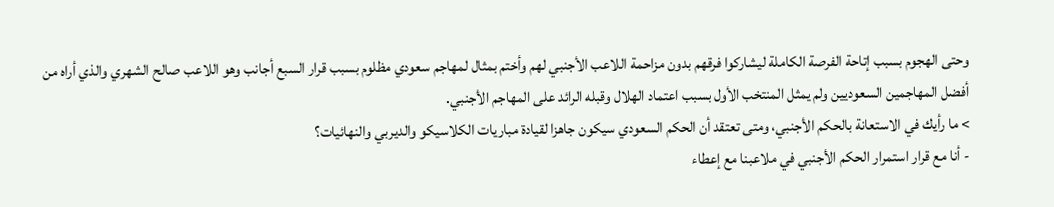وحتى الهجوم بسبب إتاحة الفرصة الكاملة ليشاركوا فرقهم بدون مزاحمة اللاعب الأجنبي لهم وأختم بمثال لمهاجم سعودي مظلوم بسبب قرار السبع أجانب وهو اللاعب صالح الشهري والذي أراه من أفضل المهاجمين السعوديين ولم يمثل المنتخب الأول بسبب اعتماد الهلال وقبله الرائد على المهاجم الأجنبي.
> ما رأيك في الاستعانة بالحكم الأجنبي، ومتى تعتقد أن الحكم السعودي سيكون جاهزا لقيادة مباريات الكلاسيكو والديربي والنهائيات؟
- أنا مع قرار استمرار الحكم الأجنبي في ملاعبنا مع إعطاء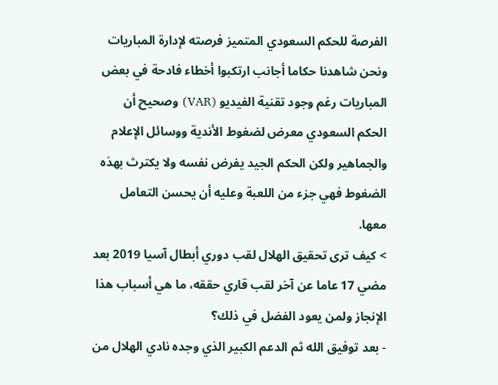الفرصة للحكم السعودي المتميز فرصته لإدارة المباريات ونحن شاهدنا حكاما أجانب ارتكبوا أخطاء فادحة في بعض المباريات رغم وجود تقنية الفيديو (VAR) وصحيح أن الحكم السعودي معرض لضغوط الأندية ووسائل الإعلام والجماهير ولكن الحكم الجيد يفرض نفسه ولا يكترث بهذه الضغوط فهي جزء من اللعبة وعليه أن يحسن التعامل معها.
> كيف ترى تحقيق الهلال لقب دوري أبطال آسيا 2019 بعد مضي 17 عاما عن آخر لقب قاري حققه، ما هي أسباب هذا الإنجاز ولمن يعود الفضل في ذلك؟
- بعد توفيق الله ثم الدعم الكبير الذي وجده نادي الهلال من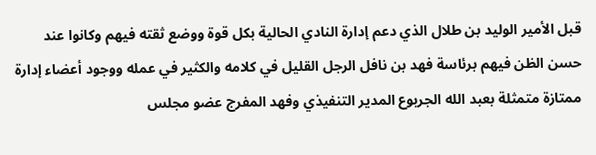قبل الأمير الوليد بن طلال الذي دعم إدارة النادي الحالية بكل قوة ووضع ثقته فيهم وكانوا عند حسن الظن فيهم برئاسة فهد بن نافل الرجل القليل في كلامه والكثير في عمله ووجود أعضاء إدارة ممتازة متمثلة بعبد الله الجربوع المدير التنفيذي وفهد المفرج عضو مجلس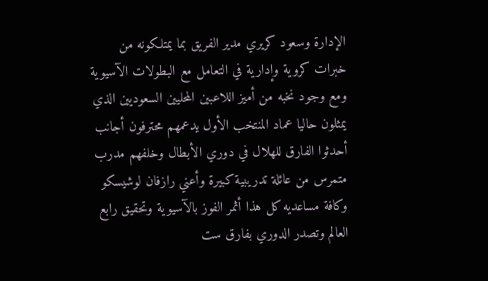الإدارة وسعود كريري مدير الفريق بما يمتلكونه من خبرات كروية وإدارية في التعامل مع البطولات الآسيوية ومع وجود نخبه من أميز اللاعبين المحليين السعوديين الذي يمثلون حاليا عماد المنتخب الأول يدعمهم محترفون أجانب أحدثوا الفارق للهلال في دوري الأبطال وخلفهم مدرب متمرس من عائلة تدريبية كبيرة وأعني رازفان لوشيسكو وكافة مساعديه كل هذا أثمر الفوز بالآسيوية وتحقيق رابع العالم وتصدر الدوري بفارق ست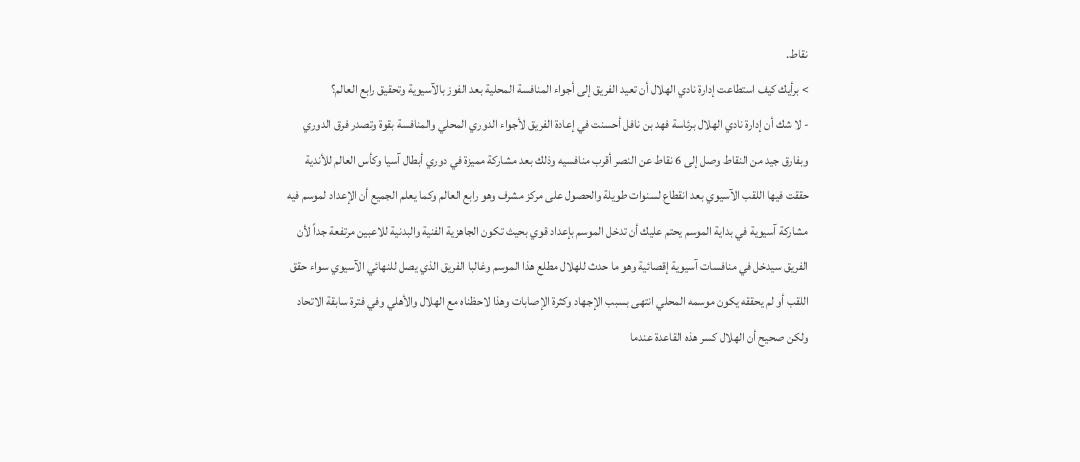نقاط.
> برأيك كيف استطاعت إدارة نادي الهلال أن تعيد الفريق إلى أجواء المنافسة المحلية بعد الفوز بالآسيوية وتحقيق رابع العالم؟
- لا شك أن إدارة نادي الهلال برئاسة فهد بن نافل أحسنت في إعادة الفريق لأجواء الدوري المحلي والمنافسة بقوة وتصدر فرق الدوري وبفارق جيد من النقاط وصل إلى 6 نقاط عن النصر أقرب منافسيه وذلك بعد مشاركة مميزة في دوري أبطال آسيا وكأس العالم للأندية حققت فيها اللقب الآسيوي بعد انقطاع لسنوات طويلة والحصول على مركز مشرف وهو رابع العالم وكما يعلم الجميع أن الإعداد لموسم فيه مشاركة آسيوية في بداية الموسم يحتم عليك أن تدخل الموسم بإعداد قوي بحيث تكون الجاهزية الفنية والبدنية للاعبين مرتفعة جداً لأن الفريق سيدخل في منافسات آسيوية إقصائية وهو ما حدث للهلال مطلع هذا الموسم وغالبا الفريق الذي يصل للنهائي الآسيوي سواء حقق اللقب أو لم يحققه يكون موسمه المحلي انتهى بسبب الإجهاد وكثرة الإصابات وهذا لاحظناه مع الهلال والأهلي وفي فترة سابقة الاتحاد ولكن صحيح أن الهلال كسر هذه القاعدة عندما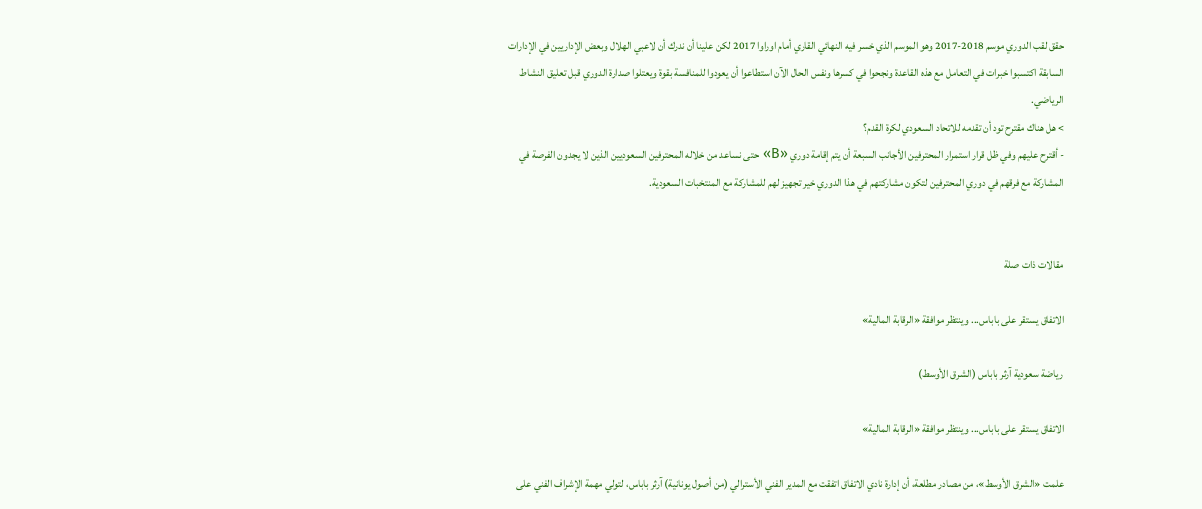حقق لقب الدوري موسم 2018-2017 وهو الموسم الذي خسر فيه النهائي القاري أمام اوراوا 2017 لكن علينا أن ندرك أن لاعبي الهلال وبعض الإداريين في الإدارات السابقة اكتسبوا خبرات في التعامل مع هذه القاعدة ونجحوا في كسرها ونفس الحال الآن استطاعوا أن يعودوا للمنافسة بقوة ويعتلوا صدارة الدوري قبل تعليق النشاط الرياضي.
> هل هناك مقترح تود أن تقدمه للاتحاد السعودي لكرة القدم؟
- أقترح عليهم وفي ظل قرار استمرار المحترفين الأجانب السبعة أن يتم إقامة دوري «B» حتى نساعد من خلاله المحترفين السعوديين الذين لا يجدون الفرصة في المشاركة مع فرقهم في دوري المحترفين لتكون مشاركتهم في هذا الدوري خير تجهيز لهم للمشاركة مع المنتخبات السعودية.


مقالات ذات صلة

الاتفاق يستقر على باباس... وينتظر موافقة «الرقابة المالية»

رياضة سعودية آرثر باباس (الشرق الأوسط)

الاتفاق يستقر على باباس... وينتظر موافقة «الرقابة المالية»

علمت «الشرق الأوسط»، من مصادر مطلعة، أن إدارة نادي الاتفاق اتفقت مع المدير الفني الأسترالي (من أصول يونانية) آرثر باباس، لتولي مهمة الإشراف الفني على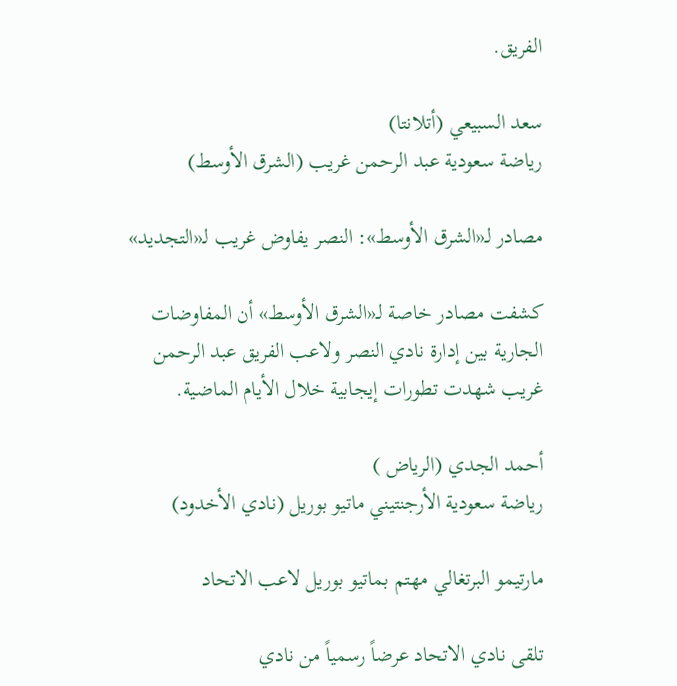الفريق.

سعد السبيعي (أتلانتا)
رياضة سعودية عبد الرحمن غريب (الشرق الأوسط)

مصادر لـ«الشرق الأوسط»: النصر يفاوض غريب لـ«التجديد»

كشفت مصادر خاصة لـ«الشرق الأوسط» أن المفاوضات الجارية بين إدارة نادي النصر ولاعب الفريق عبد الرحمن غريب شهدت تطورات إيجابية خلال الأيام الماضية.

أحمد الجدي (الرياض )
رياضة سعودية الأرجنتيني ماتيو بوريل (نادي الأخدود)

مارتيمو البرتغالي مهتم بماتيو بوريل لاعب الاتحاد

تلقى نادي الاتحاد عرضاً رسمياً من نادي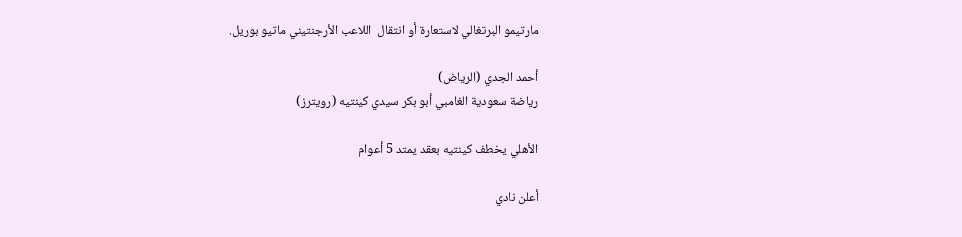مارتيمو البرتغالي لاستعارة أو انتقال  اللاعب الأرجنتيني ماتيو بوريل.

أحمد الجدي (الرياض)
رياضة سعودية الغامبي أبو بكر سيدي كينتيه (رويترز)

الأهلي يخطف كينتيه بعقد يمتد 5 أعوام

أعلن نادي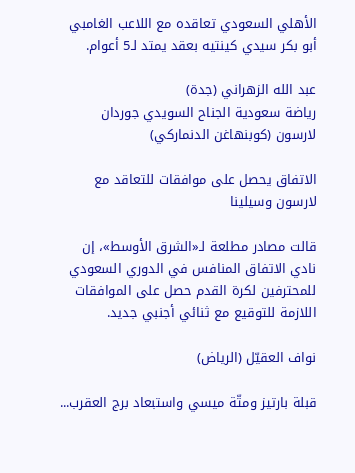الأهلي السعودي تعاقده مع اللاعب الغامبي أبو بكر سيدي كينتيه بعقد يمتد لـ5 أعوام.

عبد الله الزهراني (جدة)
رياضة سعودية الجناح السويدي جوردان لارسون (كوبنهاغن الدنماركي)

الاتفاق يحصل على موافقات للتعاقد مع لارسون وسيلينا

قالت مصادر مطلعة لـ«الشرق الأوسط»، إن نادي الاتفاق المنافس في الدوري السعودي للمحترفين لكرة القدم حصل على الموافقات اللازمة للتوقيع مع ثنائي أجنبي جديد.

نواف العقيّل (الرياض)

قبلة بارتيز ومتّة ميسي واستبعاد برج العقرب...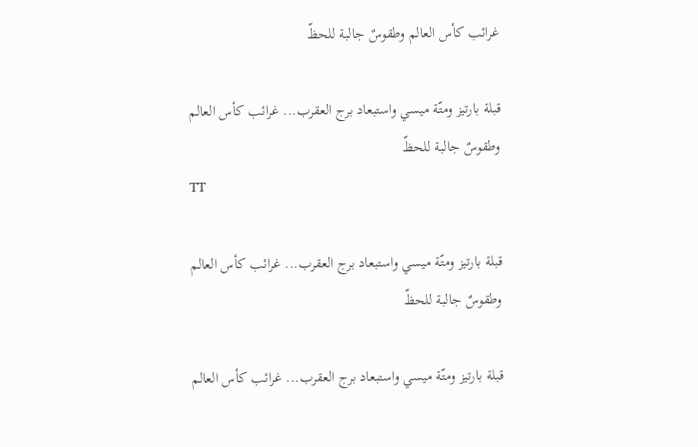غرائب كأس العالم وطقوسٌ جالبة للحظّ

قبلة بارتيز ومتّة ميسي واستبعاد برج العقرب... غرائب كأس العالم وطقوسٌ جالبة للحظّ
TT

قبلة بارتيز ومتّة ميسي واستبعاد برج العقرب... غرائب كأس العالم وطقوسٌ جالبة للحظّ

قبلة بارتيز ومتّة ميسي واستبعاد برج العقرب... غرائب كأس العالم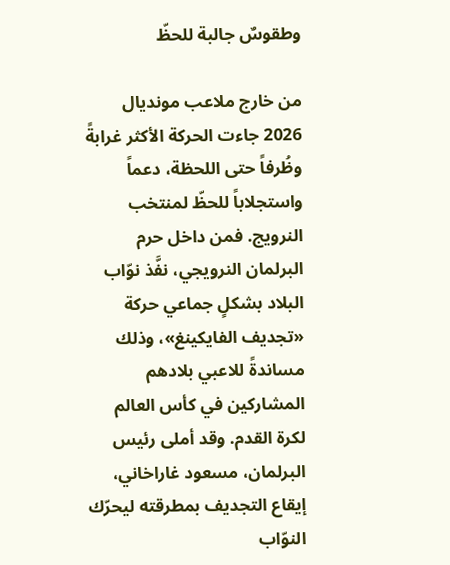وطقوسٌ جالبة للحظّ

من خارج ملاعب مونديال 2026 جاءت الحركة الأكثر غرابةً وظُرفاً حتى اللحظة، دعماً واستجلاباً للحظّ لمنتخب النرويج. فمن داخل حرم البرلمان النرويجي، نفَّذ نوّاب البلاد بشكلٍ جماعي حركة «تجديف الفايكينغ»، وذلك مساندةً للاعبي بلادهم المشاركين في كأس العالم لكرة القدم. وقد أملى رئيس البرلمان، مسعود غاراخاني، إيقاع التجديف بمطرقته ليحرّك النوّاب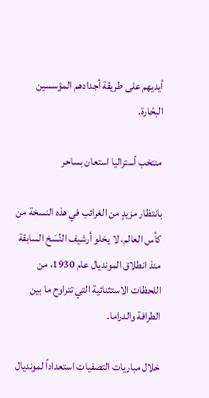أيديهم على طريقة أجدادهم المؤسسين البحّارة.

منتخب أستراليا استعان بساحر

بانتظار مزيدٍ من الغرائب في هذه النسخة من كأس العالم، لا يخلو أرشيف النُسَخ السابقة منذ انطلاق المونديال عام 1930، من اللحظات الاستثنائية التي تتراوح ما بين الطرافة والدراما.

خلال مباريات التصفيات استعداداً لمونديال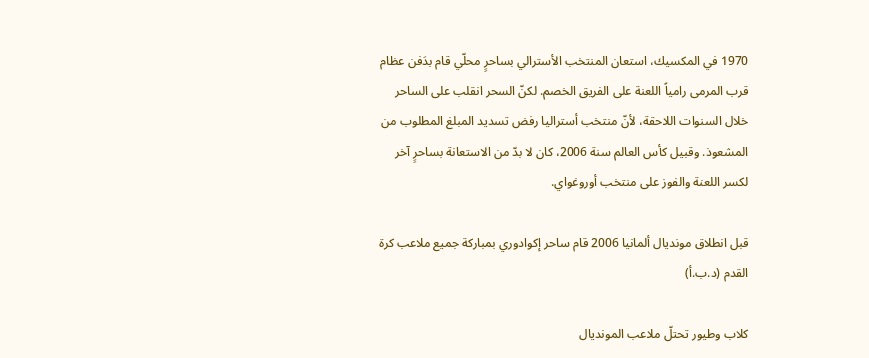1970 في المكسيك، استعان المنتخب الأسترالي بساحرٍ محلّي قام بدَفن عظام قرب المرمى رامياً اللعنة على الفريق الخصم. لكنّ السحر انقلب على الساحر خلال السنوات اللاحقة، لأنّ منتخب أستراليا رفض تسديد المبلغ المطلوب من المشعوذ. وقبيل كأس العالم سنة 2006، كان لا بدّ من الاستعانة بساحرٍ آخر لكسر اللعنة والفوز على منتخب أوروغواي.

قبل انطلاق مونديال ألمانيا 2006 قام ساحر إكوادوري بمباركة جميع ملاعب كرة القدم (د.ب.أ)

كلاب وطيور تحتلّ ملاعب المونديال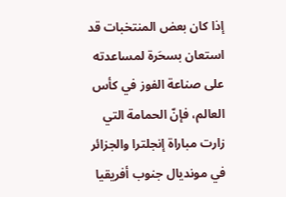إذا كان بعض المنتخبات قد استعان بسحَرة لمساعدته على صناعة الفوز في كأس العالم، فإنّ الحمامة التي زارت مباراة إنجلترا والجزائر في مونديال جنوب أفريقيا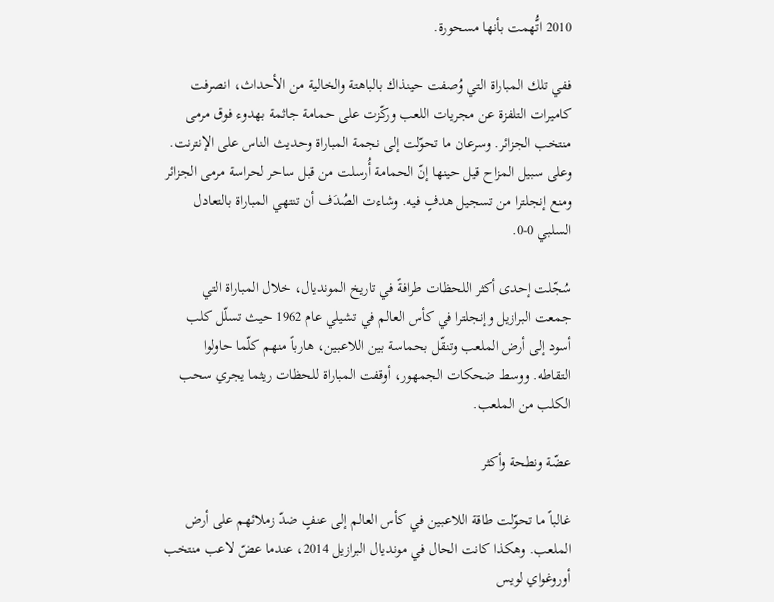2010 اتُّهمت بأنها مسحورة.

ففي تلك المباراة التي وُصفت حينذاك بالباهتة والخالية من الأحداث، انصرفت كاميرات التلفزة عن مجريات اللعب وركّزت على حمامة جاثمة بهدوء فوق مرمى منتخب الجزائر. وسرعان ما تحوّلت إلى نجمة المباراة وحديث الناس على الإنترنت. وعلى سبيل المزاح قيل حينها إنّ الحمامة أُرسلت من قبل ساحر لحراسة مرمى الجزائر ومنع إنجلترا من تسجيل هدفٍ فيه. وشاءت الصُدَف أن تنتهي المباراة بالتعادل السلبي 0-0.

سُجّلت إحدى أكثر اللحظات طرافةً في تاريخ المونديال، خلال المباراة التي جمعت البرازيل وإنجلترا في كأس العالم في تشيلي عام 1962 حيث تسلّل كلب أسود إلى أرض الملعب وتنقّل بحماسة بين اللاعبين، هارباً منهم كلّما حاولوا التقاطه. ووسط ضحكات الجمهور، أوقفت المباراة للحظات ريثما يجري سحب الكلب من الملعب.

عضّة ونطحة وأكثر

غالباً ما تحوّلت طاقة اللاعبين في كأس العالم إلى عنفٍ ضدّ زملائهم على أرض الملعب. وهكذا كانت الحال في مونديال البرازيل 2014، عندما عضّ لاعب منتخب أوروغواي لويس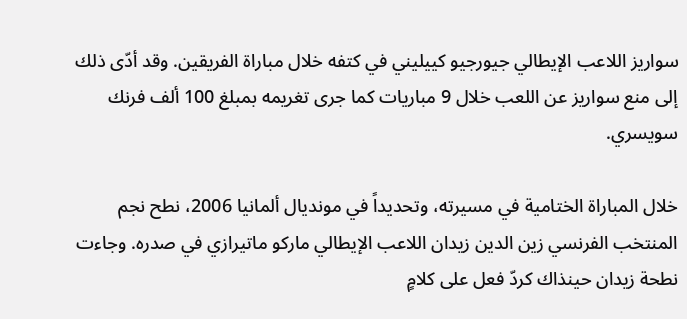سواريز اللاعب الإيطالي جيورجيو كييليني في كتفه خلال مباراة الفريقين. وقد أدّى ذلك إلى منع سواريز عن اللعب خلال 9 مباريات كما جرى تغريمه بمبلغ 100 ألف فرنك سويسري.

خلال المباراة الختامية في مسيرته، وتحديداً في مونديال ألمانيا 2006، نطح نجم المنتخب الفرنسي زين الدين زيدان اللاعب الإيطالي ماركو ماتيرازي في صدره. وجاءت نطحة زيدان حينذاك كردّ فعل على كلامٍ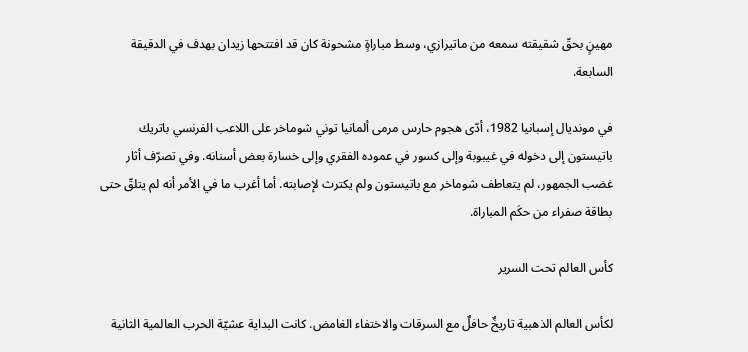مهينٍ بحقّ شقيقته سمعه من ماتيرازي، وسط مباراةٍ مشحونة كان قد افتتحها زيدان بهدف في الدقيقة السابعة.

في مونديال إسبانيا 1982، أدّى هجوم حارس مرمى ألمانيا توني شوماخر على اللاعب الفرنسي باتريك باتيستون إلى دخوله في غيبوبة وإلى كسور في عموده الفقري وإلى خسارة بعض أسنانه. وفي تصرّف أثار غضب الجمهور، لم يتعاطف شوماخر مع باتيستون ولم يكترث لإصابته. أما أغرب ما في الأمر أنه لم يتلقّ حتى بطاقة صفراء من حكَم المباراة.

كأس العالم تحت السرير

لكأس العالم الذهبية تاريخٌ حافلٌ مع السرقات والاختفاء الغامض. كانت البداية عشيّة الحرب العالمية الثانية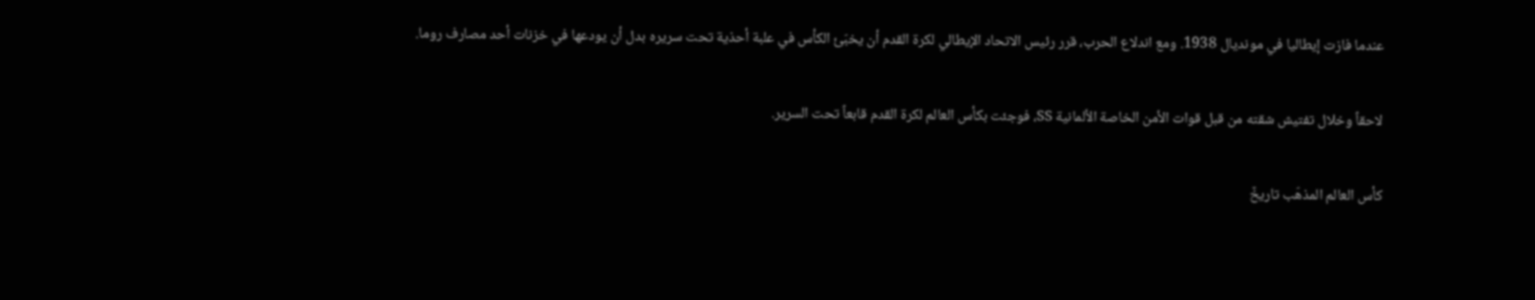عندما فازت إيطاليا في مونديال 1938. ومع اندلاع الحرب، قرر رئيس الاتحاد الإيطالي لكرة القدم أن يخبّئ الكأس في علبة أحذية تحت سريره بدل أن يودعها في خزنات أحد مصارف روما.

لاحقاً وخلال تفتيش شقته من قبل قوات الأمن الخاصة الألمانية SS، فوجئت بكأس العالم لكرة القدم قابعاً تحت السرير.

كأس العالم المذهّب تاريخٌ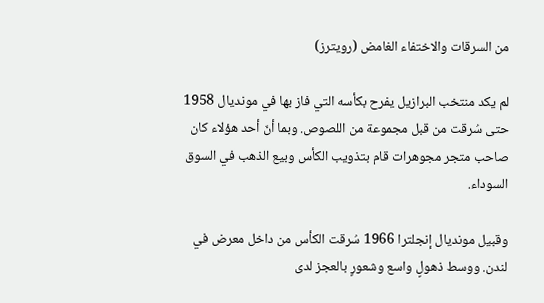من السرقات والاختفاء الغامض (رويترز)

لم يكد منتخب البرازيل يفرح بكأسه التي فاز بها في مونديال 1958 حتى سُرقت من قبل مجموعة من اللصوص. وبما أنّ أحد هؤلاء كان صاحب متجر مجوهرات قام بتذويب الكأس وبيع الذهب في السوق السوداء.

وقبيل مونديال إنجلترا 1966 سُرقت الكأس من داخل معرض في لندن. ووسط ذهولٍ واسع وشعورٍ بالعجز لدى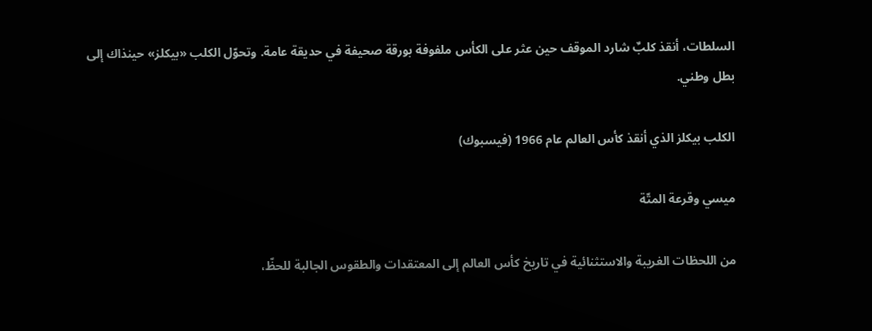السلطات، أنقذ كلبٌ شارد الموقف حين عثر على الكأس ملفوفة بورقة صحيفة في حديقة عامة. وتحوّل الكلب «بيكلز» حينذاك إلى بطل وطني.

الكلب بيكلز الذي أنقذ كأس العالم عام 1966 (فيسبوك)

ميسي وقرعة المتّة

من اللحظات الغريبة والاستثنائية في تاريخ كأس العالم إلى المعتقدات والطقوس الجالبة للحظّ،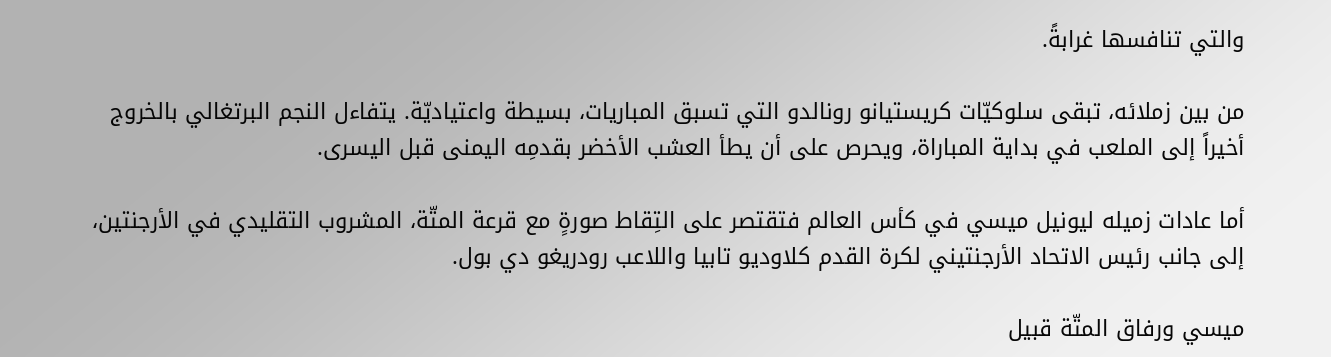والتي تنافسها غرابةً.

من بين زملائه، تبقى سلوكيّات كريستيانو رونالدو التي تسبق المباريات، بسيطة واعتياديّة. يتفاءل النجم البرتغالي بالخروج أخيراً إلى الملعب في بداية المباراة، ويحرص على أن يطأ العشب الأخضر بقدمِه اليمنى قبل اليسرى.

أما عادات زميله ليونيل ميسي في كأس العالم فتقتصر على التِقاط صورةٍ مع قرعة المتّة، المشروب التقليدي في الأرجنتين، إلى جانب رئيس الاتحاد الأرجنتيني لكرة القدم كلاوديو تابيا واللاعب رودريغو دي بول.

ميسي ورفاق المتّة قبيل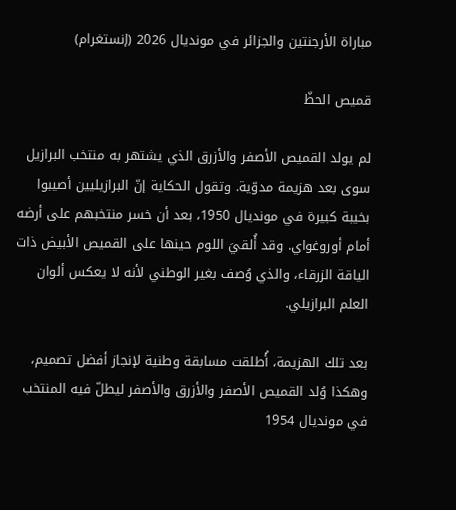مباراة الأرجنتين والجزائر في مونديال 2026 (إنستغرام)

قميص الحظّ

لم يولد القميص الأصفر والأزرق الذي يشتهر به منتخب البرازيل سوى بعد هزيمة مدوّية. وتقول الحكاية إنّ البرازيليين أصيبوا بخيبة كبيرة في مونديال 1950، بعد أن خسر منتخبهم على أرضه أمام أوروغواي. وقد أُلقيَ اللوم حينها على القميص الأبيض ذات الياقة الزرقاء، والذي وُصف بغير الوطني لأنه لا يعكس ألوان العلم البرازيلي.

بعد تلك الهزيمة، أُطلقت مسابقة وطنية لإنجاز أفضل تصميم، وهكذا وُلد القميص الأصفر والأزرق والأصفر ليطلّ فيه المنتخب في مونديال 1954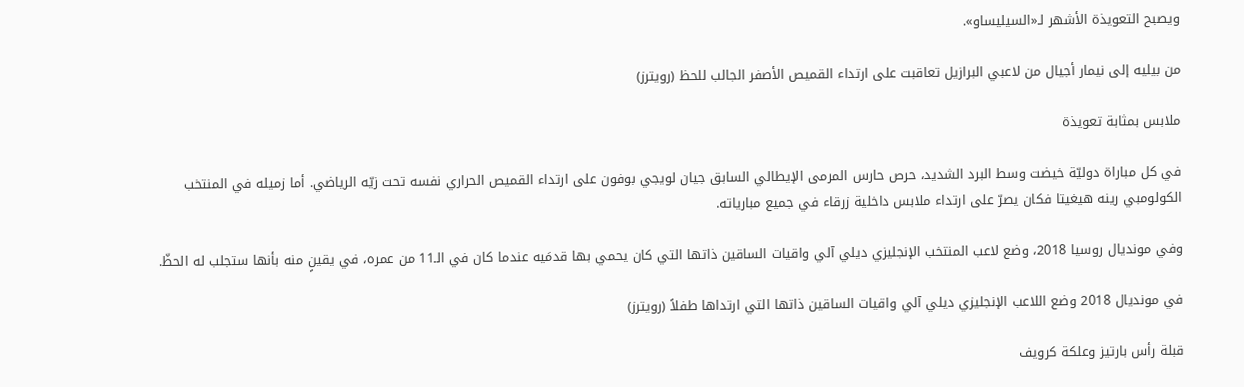ويصبح التعويذة الأشهر لـ«السيليساو».

من بيليه إلى نيمار أجيال من لاعبي البرازيل تعاقبت على ارتداء القميص الأصفر الجالب للحظ (رويترز)

ملابس بمثابة تعويذة

في كل مباراة دوليّة خيضت وسط البرد الشديد، حرص حارس المرمى الإيطالي السابق جيان لويجي بوفون على ارتداء القميص الحراري نفسه تحت زيّه الرياضي. أما زميله في المنتخب الكولومبي رينه هيغيتا فكان يصرّ على ارتداء ملابس داخلية زرقاء في جميع مبارياته.

وفي مونديال روسيا 2018، وضع لاعب المنتخب الإنجليزي ديلي آلي واقيات الساقين ذاتها التي كان يحمي بها قدمَيه عندما كان في الـ11 من عمره، في يقينٍ منه بأنها ستجلب له الحظّ.

في مونديال 2018 وضع اللاعب الإنجليزي ديلي آلي واقيات الساقين ذاتها التي ارتداها طفلاً (رويترز)

قبلة رأس بارتيز وعلكة كرويف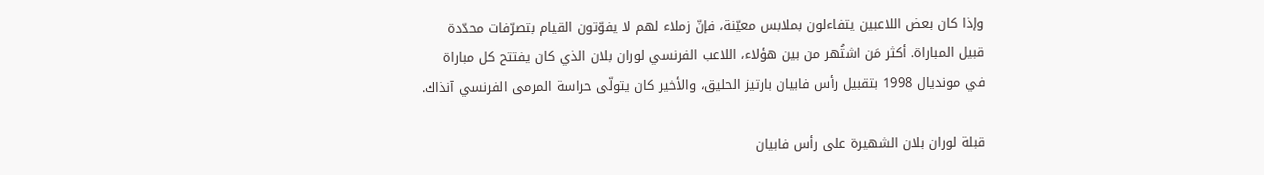وإذا كان بعض اللاعبين يتفاءلون بملابس معيّنة، فإنّ زملاء لهم لا يفوّتون القيام بتصرّفات محدّدة قبيل المباراة. أكثر مَن اشتُهر من بين هؤلاء، اللاعب الفرنسي لوران بلان الذي كان يفتتح كل مباراة في مونديال 1998 بتقبيل رأس فابيان بارتيز الحليق، والأخير كان يتولّى حراسة المرمى الفرنسي آنذاك.

قبلة لوران بلان الشهيرة على رأس فابيان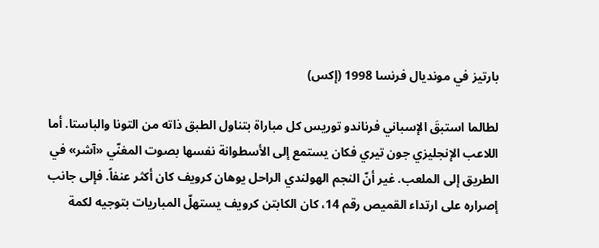بارتيز في مونديال فرنسا 1998 (إكس)

لطالما استبقَ الإسباني فرناندو توريس كل مباراة بتناول الطبق ذاته من التونا والباستا. أما اللاعب الإنجليزي جون تيري فكان يستمع إلى الأسطوانة نفسها بصوت المغنّي «آشر» في الطريق إلى الملعب. غير أنّ النجم الهولندي الراحل يوهان كرويف كان أكثر عنفاً. فإلى جانب إصراره على ارتداء القميص رقم 14، كان الكابتن كرويف يستهلّ المباريات بتوجيه لكمة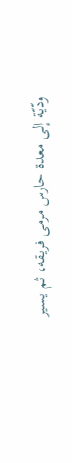ودّيّة إلى معدة حارس مرمى فريقه، ثم يسير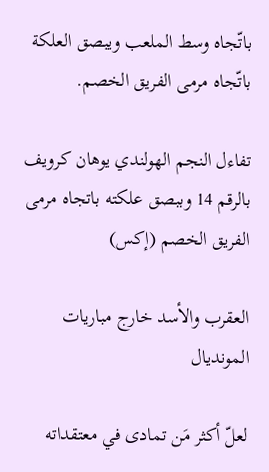باتّجاه وسط الملعب ويبصق العلكة باتّجاه مرمى الفريق الخصم.

تفاءل النجم الهولندي يوهان كرويف بالرقم 14 وببصق علكته باتجاه مرمى الفريق الخصم (إكس)

العقرب والأسد خارج مباريات المونديال

لعلّ أكثر مَن تمادى في معتقداته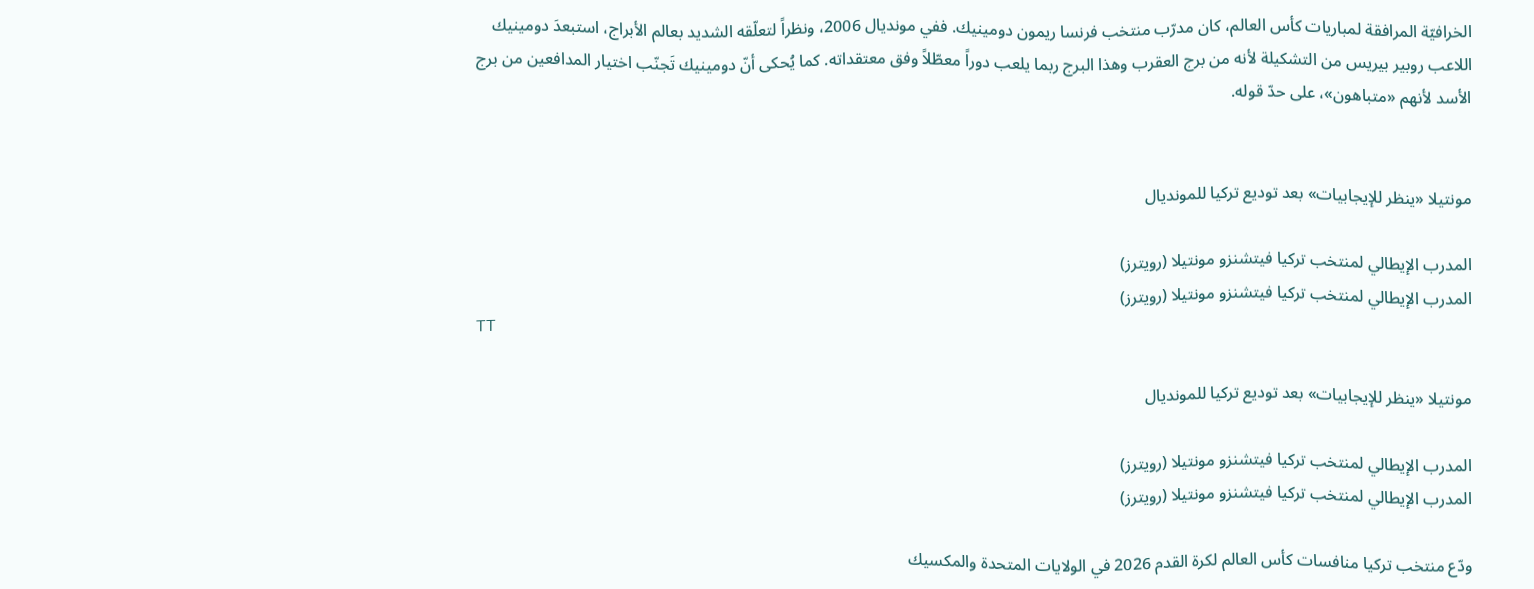الخرافيّة المرافقة لمباريات كأس العالم، كان مدرّب منتخب فرنسا ريمون دومينيك. ففي مونديال 2006، ونظراً لتعلّقه الشديد بعالم الأبراج، استبعدَ دومينيك اللاعب روبير بيريس من التشكيلة لأنه من برج العقرب وهذا البرج ربما يلعب دوراً معطّلاً وفق معتقداته. كما يُحكى أنّ دومينيك تَجنّب اختيار المدافعين من برج الأسد لأنهم «متباهون»، على حدّ قوله.


مونتيلا «ينظر للإيجابيات» بعد توديع تركيا للمونديال

المدرب الإيطالي لمنتخب تركيا فيتشنزو مونتيلا (رويترز)
المدرب الإيطالي لمنتخب تركيا فيتشنزو مونتيلا (رويترز)
TT

مونتيلا «ينظر للإيجابيات» بعد توديع تركيا للمونديال

المدرب الإيطالي لمنتخب تركيا فيتشنزو مونتيلا (رويترز)
المدرب الإيطالي لمنتخب تركيا فيتشنزو مونتيلا (رويترز)

ودّع منتخب تركيا منافسات كأس العالم لكرة القدم 2026 في الولايات المتحدة والمكسيك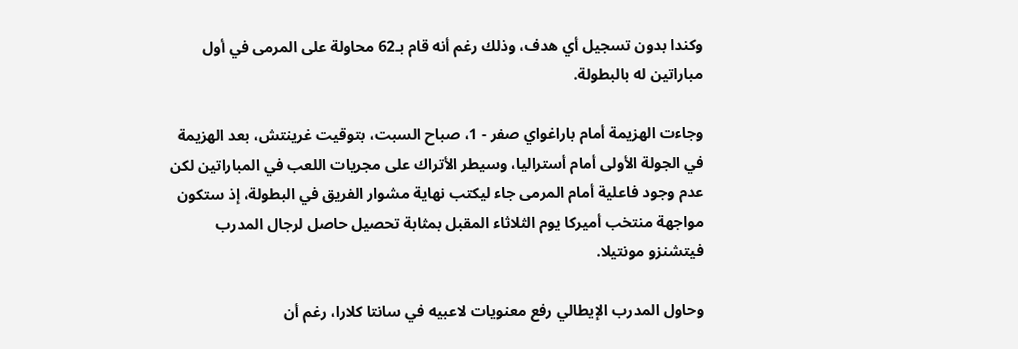وكندا بدون تسجيل أي هدف، وذلك رغم أنه قام بـ62 محاولة على المرمى في أول مباراتين له بالبطولة.

وجاءت الهزيمة أمام باراغواي صفر - 1، صباح السبت، بتوقيت غرينتش، بعد الهزيمة في الجولة الأولى أمام أستراليا، وسيطر الأتراك على مجريات اللعب في المباراتين لكن عدم وجود فاعلية أمام المرمى جاء ليكتب نهاية مشوار الفريق في البطولة، إذ ستكون مواجهة منتخب أميركا يوم الثلاثاء المقبل بمثابة تحصيل حاصل لرجال المدرب فيتشنزو مونتيلا.

وحاول المدرب الإيطالي رفع معنويات لاعبيه في سانتا كلارا، رغم أن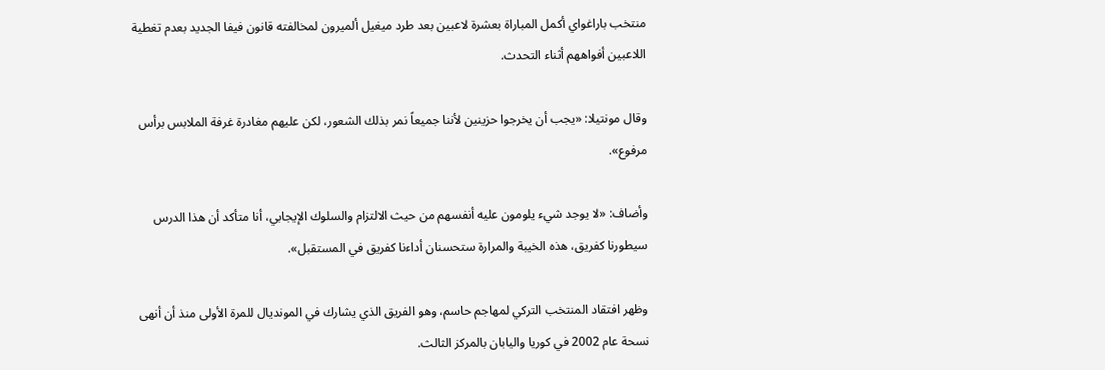منتخب باراغواي أكمل المباراة بعشرة لاعبين بعد طرد ميغيل ألميرون لمخالفته قانون فيفا الجديد بعدم تغطية اللاعبين أفواههم أثناء التحدث.

وقال مونتيلا: «يجب أن يخرجوا حزينين لأننا جميعاً نمر بذلك الشعور، لكن عليهم مغادرة غرفة الملابس برأس مرفوع».

وأضاف: «لا يوجد شيء يلومون عليه أنفسهم من حيث الالتزام والسلوك الإيجابي، أنا متأكد أن هذا الدرس سيطورنا كفريق، هذه الخيبة والمرارة ستحسنان أداءنا كفريق في المستقبل».

وظهر افتقاد المنتخب التركي لمهاجم حاسم، وهو الفريق الذي يشارك في المونديال للمرة الأولى منذ أن أنهى نسحة عام 2002 في كوريا واليابان بالمركز الثالث.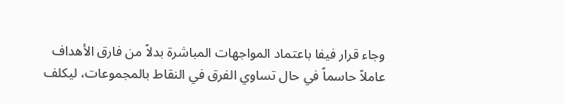وجاء قرار فيفا باعتماد المواجهات المباشرة بدلاً من فارق الأهداف عاملاً حاسماً في حال تساوي الفرق في النقاط بالمجموعات، ليكلف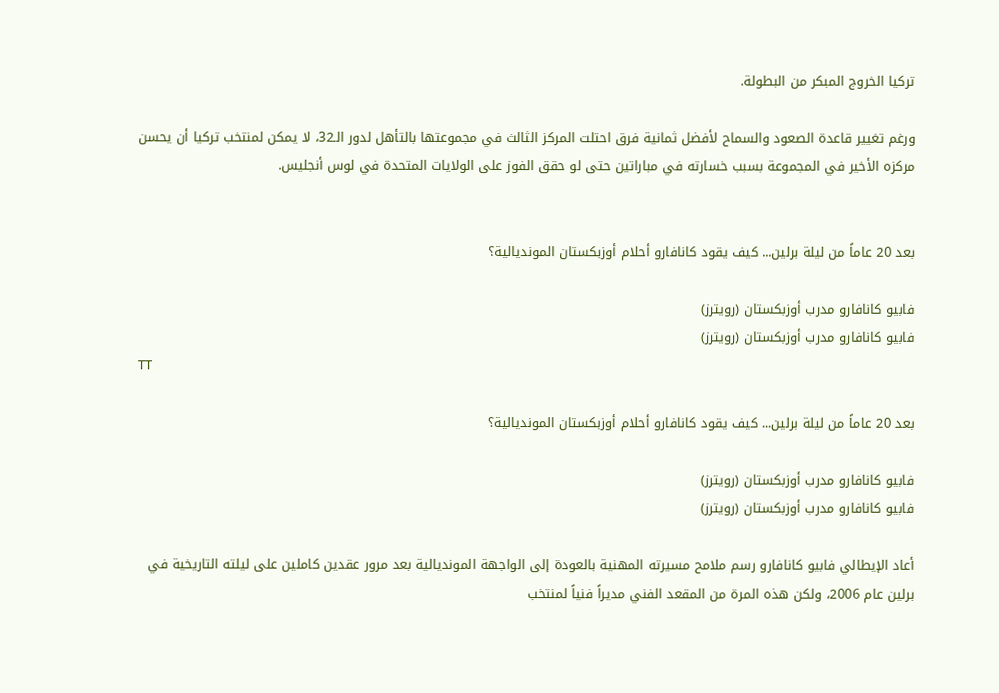تركيا الخروج المبكر من البطولة.

ورغم تغيير قاعدة الصعود والسماح لأفضل ثمانية فرق احتلت المركز الثالث في مجموعتها بالتأهل لدور الـ32، لا يمكن لمنتخب تركيا أن يحسن مركزه الأخير في المجموعة بسبب خسارته في مباراتين حتى لو حقق الفوز على الولايات المتحدة في لوس أنجليس.


بعد 20 عاماً من ليلة برلين... كيف يقود كانافارو أحلام أوزبكستان المونديالية؟

فابيو كانافارو مدرب أوزبكستان (رويترز)
فابيو كانافارو مدرب أوزبكستان (رويترز)
TT

بعد 20 عاماً من ليلة برلين... كيف يقود كانافارو أحلام أوزبكستان المونديالية؟

فابيو كانافارو مدرب أوزبكستان (رويترز)
فابيو كانافارو مدرب أوزبكستان (رويترز)

أعاد الإيطالي فابيو كانافارو رسم ملامح مسيرته المهنية بالعودة إلى الواجهة المونديالية بعد مرور عقدين كاملين على ليلته التاريخية في برلين عام 2006، ولكن هذه المرة من المقعد الفني مديراً فنياً لمنتخب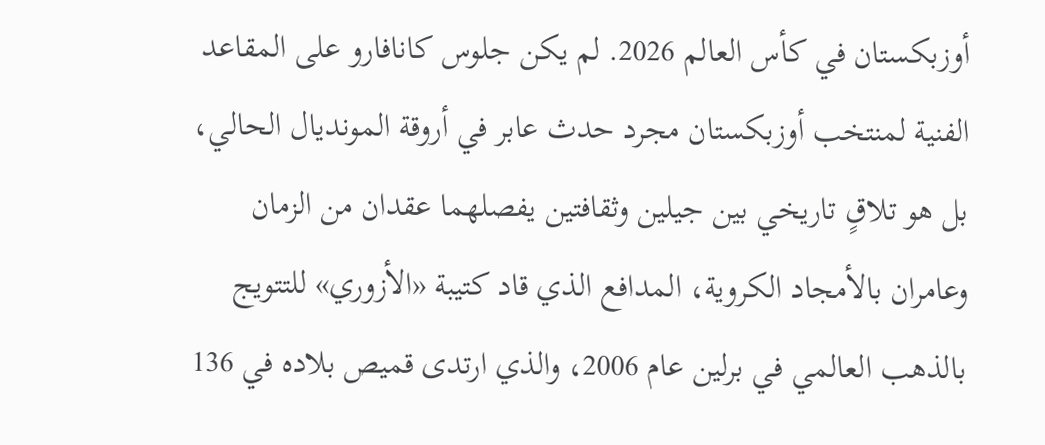أوزبكستان في كأس العالم 2026. لم يكن جلوس كانافارو على المقاعد الفنية لمنتخب أوزبكستان مجرد حدث عابر في أروقة المونديال الحالي، بل هو تلاقٍ تاريخي بين جيلين وثقافتين يفصلهما عقدان من الزمان وعامران بالأمجاد الكروية، المدافع الذي قاد كتيبة «الأزوري» للتتويج بالذهب العالمي في برلين عام 2006، والذي ارتدى قميص بلاده في 136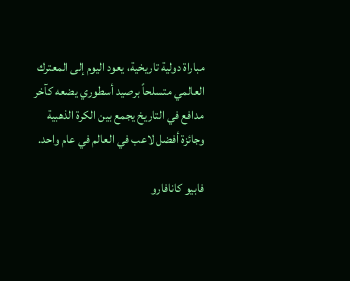مباراة دولية تاريخية، يعود اليوم إلى المعترك العالمي متسلحاً برصيد أسطوري يضعه كآخر مدافع في التاريخ يجمع بين الكرة الذهبية وجائزة أفضل لاعب في العالم في عام واحد.

فابيو كانافارو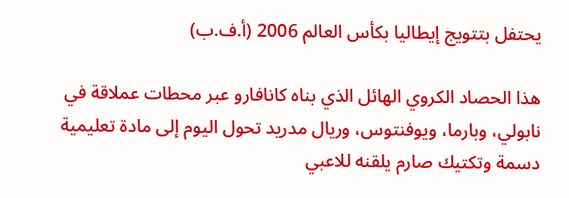يحتفل بتتويج إيطاليا بكأس العالم 2006 (أ.ف.ب)

هذا الحصاد الكروي الهائل الذي بناه كانافارو عبر محطات عملاقة في نابولي، وبارما، ويوفنتوس، وريال مدريد تحول اليوم إلى مادة تعليمية دسمة وتكتيك صارم يلقنه للاعبي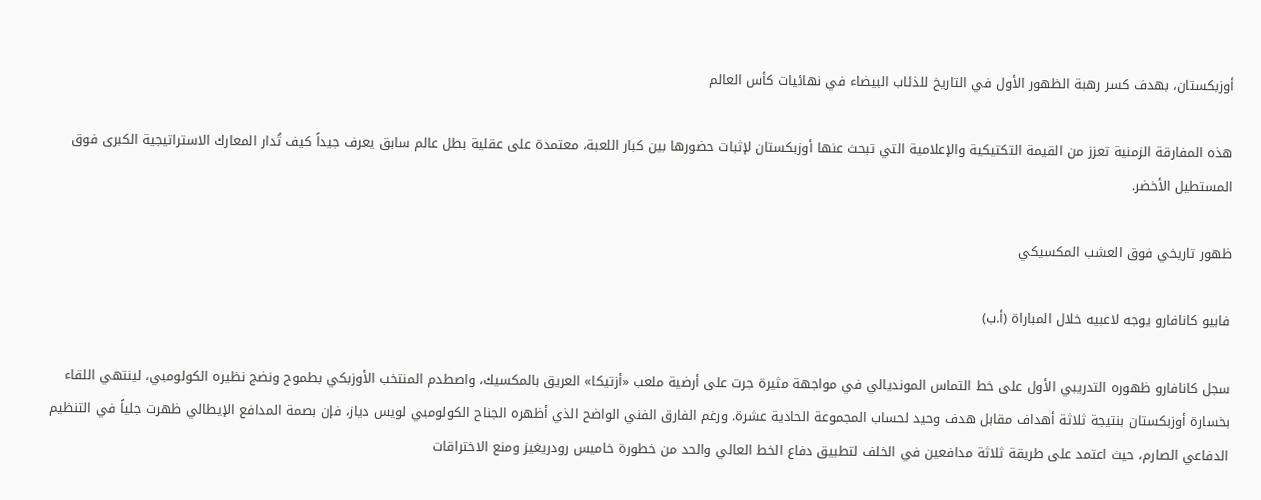أوزبكستان، بهدف كسر رهبة الظهور الأول في التاريخ للذئاب البيضاء في نهائيات كأس العالم

هذه المفارقة الزمنية تعزز من القيمة التكتيكية والإعلامية التي تبحث عنها أوزبكستان لإثبات حضورها بين كبار اللعبة، معتمدة على عقلية بطل عالم سابق يعرف جيداً كيف تُدار المعارك الاستراتيجية الكبرى فوق المستطيل الأخضر.

ظهور تاريخي فوق العشب المكسيكي

فابيو كانافارو يوجه لاعبيه خلال المباراة (أ.ب)

سجل كانافارو ظهوره التدريبي الأول على خط التماس المونديالي في مواجهة مثيرة جرت على أرضية ملعب «أزتيكا» العريق بالمكسيك، واصطدم المنتخب الأوزبكي بطموح ونضج نظيره الكولومبي، لينتهي اللقاء بخسارة أوزبكستان بنتيجة ثلاثة أهداف مقابل هدف وحيد لحساب المجموعة الحادية عشرة. ورغم الفارق الفني الواضح الذي أظهره الجناح الكولومبي لويس دياز، فإن بصمة المدافع الإيطالي ظهرت جلياً في التنظيم الدفاعي الصارم، حيث اعتمد على طريقة ثلاثة مدافعين في الخلف لتطبيق دفاع الخط العالي والحد من خطورة خاميس رودريغيز ومنع الاختراقات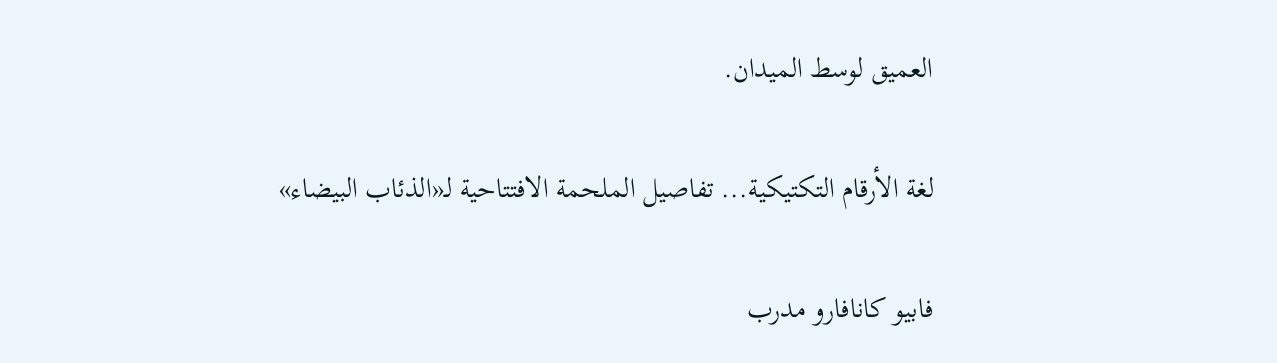العميق لوسط الميدان.

لغة الأرقام التكتيكية... تفاصيل الملحمة الافتتاحية لـ«الذئاب البيضاء»

فابيو كانافارو مدرب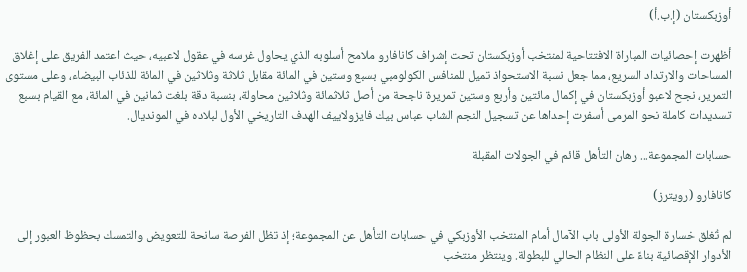أوزبكستان (إ.ب.أ)

أظهرت إحصائيات المباراة الافتتاحية لمنتخب أوزبكستان تحت إشراف كانافارو ملامح أسلوبه الذي يحاول غرسه في عقول لاعبيه، حيث اعتمد الفريق على إغلاق المساحات والارتداد السريع، مما جعل نسبة الاستحواذ تميل للمنافس الكولومبي بسبع وستين في المائة مقابل ثلاثة وثلاثين في المائة للذئاب البيضاء، وعلى مستوى التمرير، نجح لاعبو أوزبكستان في إكمال مائتين وأربع وستين تمريرة ناجحة من أصل ثلاثمائة وثلاثين محاولة، بنسبة دقة بلغت ثمانين في المائة، مع القيام بسبع تسديدات كاملة نحو المرمى أسفرت إحداها عن تسجيل النجم الشاب عباس بيك فايزولاييف الهدف التاريخي الأول لبلاده في المونديال.

حسابات المجموعة... رهان التأهل قائم في الجولات المقبلة

كانافارو (رويترز)

لم تُغلق خسارة الجولة الأولى باب الآمال أمام المنتخب الأوزبكي في حسابات التأهل عن المجموعة؛ إذ تظل الفرصة سانحة للتعويض والتمسك بحظوظ العبور إلى الأدوار الإقصائية بناءً على النظام الحالي للبطولة. وينتظر منتخب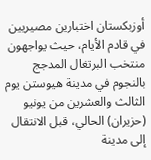أوزبكستان اختبارين مصيريين في قادم الأيام، حيث يواجهون منتخب البرتغال المدجج بالنجوم في مدينة هيوستن يوم الثالث والعشرين من يونيو (حزيران) الحالي، قبل الانتقال إلى مدينة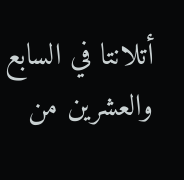أتلانتا في السابع والعشرين من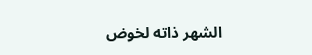الشهر ذاته لخوض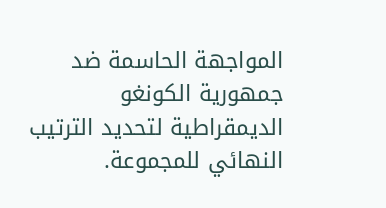المواجهة الحاسمة ضد جمهورية الكونغو الديمقراطية لتحديد الترتيب النهائي للمجموعة.